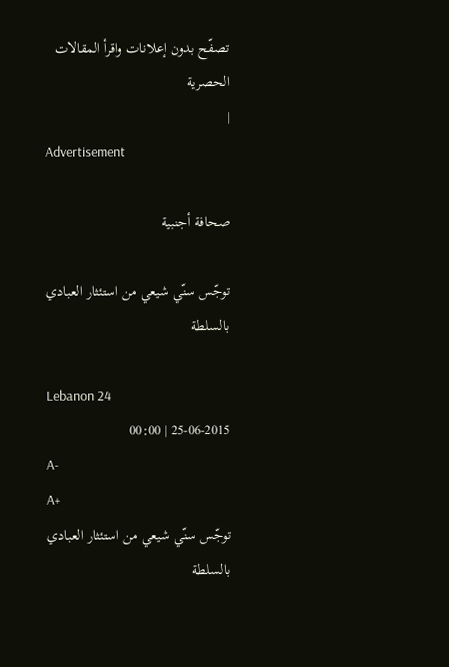تصفّح بدون إعلانات واقرأ المقالات الحصرية
|
Advertisement

صحافة أجنبية

توجّس سنّي شيعي من استئثار العبادي بالسلطة

Lebanon 24
25-06-2015 | 00:00
A-
A+
توجّس سنّي شيعي من استئثار العبادي بالسلطة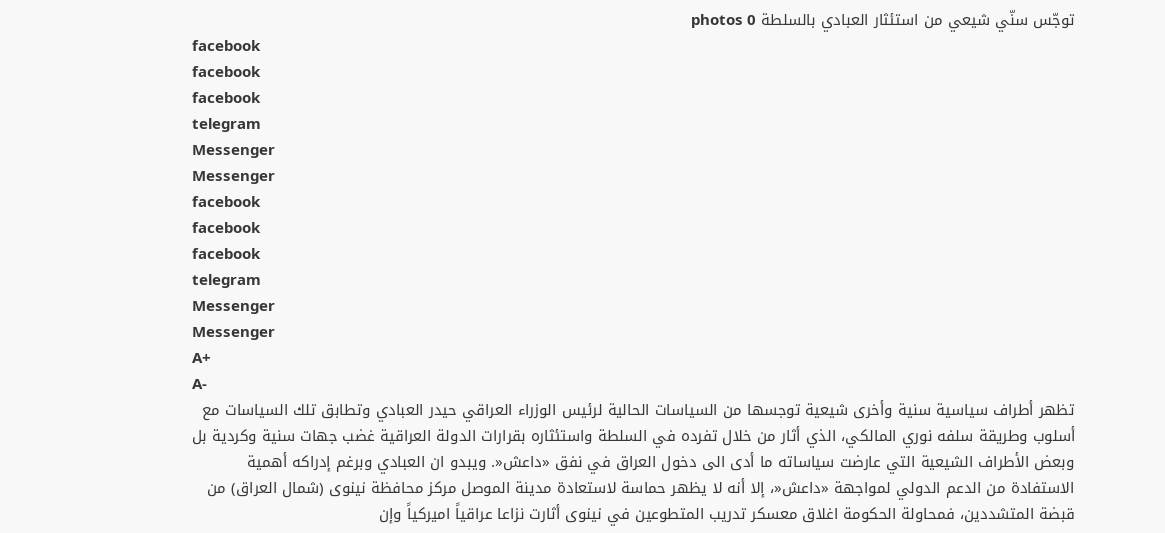توجّس سنّي شيعي من استئثار العبادي بالسلطة photos 0
facebook
facebook
facebook
telegram
Messenger
Messenger
facebook
facebook
facebook
telegram
Messenger
Messenger
A+
A-
تظهر أطراف سياسية سنية وأخرى شيعية توجسها من السياسات الحالية لرئيس الوزراء العراقي حيدر العبادي وتطابق تلك السياسات مع أسلوب وطريقة سلفه نوري المالكي، الذي أثار من خلال تفرده في السلطة واستئثاره بقرارات الدولة العراقية غضب جهات سنية وكردية بل وبعض الأطراف الشيعية التي عارضت سياساته ما أدى الى دخول العراق في نفق «داعش«. ويبدو ان العبادي وبرغم إدراكه أهمية الاستفادة من الدعم الدولي لمواجهة «داعش«، إلا أنه لا يظهر حماسة لاستعادة مدينة الموصل مركز محافظة نينوى (شمال العراق) من قبضة المتشددين، فمحاولة الحكومة اغلاق معسكر تدريب المتطوعين في نينوى أثارت نزاعا عراقياً اميركياً وإن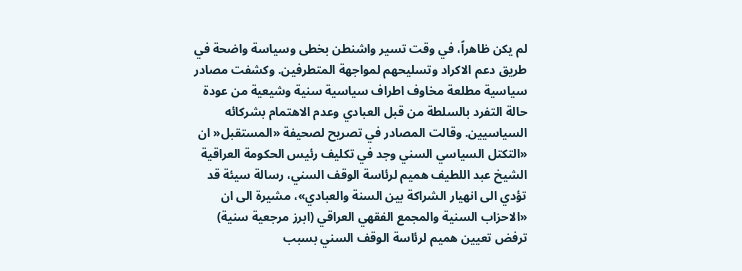لم يكن ظاهراً، في وقت تسير واشنطن بخطى وسياسة واضحة في طريق دعم الاكراد وتسليحهم لمواجهة المتطرفين. وكشفت مصادر سياسية مطلعة مخاوف اطراف سياسية سنية وشيعية من عودة حالة التفرد بالسلطة من قبل العبادي وعدم الاهتمام بشركائه السياسيين. وقالت المصادر في تصريح لصحيفة «المستقبل« ان «التكتل السياسي السني وجد في تكليف رئيس الحكومة العراقية الشيخ عبد اللطيف هميم لرئاسة الوقف السني، رسالة سيئة قد تؤدي الى انهيار الشراكة بين السنة والعبادي»، مشيرة الى ان «الاحزاب السنية والمجمع الفقهي العراقي (ابرز مرجعية سنية) ترفض تعيين هميم لرئاسة الوقف السني بسبب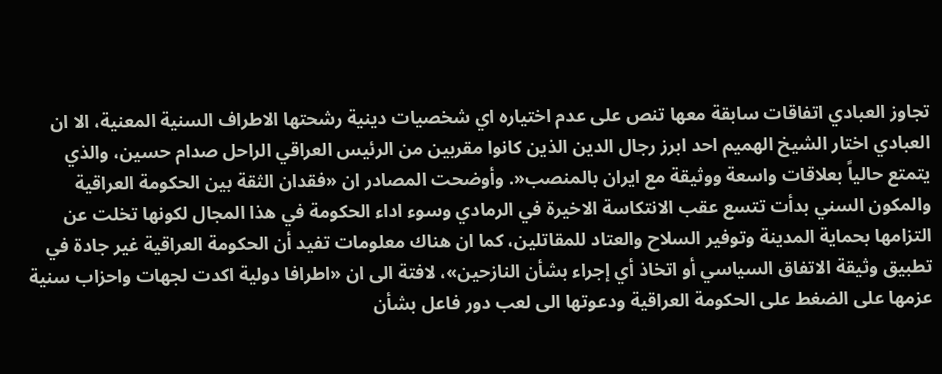تجاوز العبادي اتفاقات سابقة معها تنص على عدم اختياره اي شخصيات دينية رشحتها الاطراف السنية المعنية، الا ان العبادي اختار الشيخ الهميم احد ابرز رجال الدين الذين كانوا مقربين من الرئيس العراقي الراحل صدام حسين، والذي يتمتع حالياً بعلاقات واسعة ووثيقة مع ايران بالمنصب«. وأوضحت المصادر ان «فقدان الثقة بين الحكومة العراقية والمكون السني بدأت تتسع عقب الانتكاسة الاخيرة في الرمادي وسوء اداء الحكومة في هذا المجال لكونها تخلت عن التزامها بحماية المدينة وتوفير السلاح والعتاد للمقاتلين، كما ان هناك معلومات تفيد أن الحكومة العراقية غير جادة في تطبيق وثيقة الاتفاق السياسي أو اتخاذ أي إجراء بشأن النازحين»، لافتة الى ان «اطرافا دولية اكدت لجهات واحزاب سنية عزمها على الضغط على الحكومة العراقية ودعوتها الى لعب دور فاعل بشأن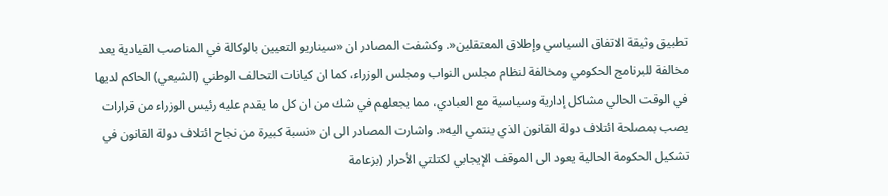تطبيق وثيقة الاتفاق السياسي وإطلاق المعتقلين«. وكشفت المصادر ان «سيناريو التعيين بالوكالة في المناصب القيادية يعد مخالفة للبرنامج الحكومي ومخالفة لنظام مجلس النواب ومجلس الوزراء، كما ان كيانات التحالف الوطني (الشيعي) الحاكم لديها في الوقت الحالي مشاكل إدارية وسياسية مع العبادي، مما يجعلهم في شك من ان كل ما يقدم عليه رئيس الوزراء من قرارات يصب بمصلحة ائتلاف دولة القانون الذي ينتمي اليه«. واشارت المصادر الى ان «نسبة كبيرة من نجاح ائتلاف دولة القانون في تشكيل الحكومة الحالية يعود الى الموقف الإيجابي لكتلتي الأحرار (بزعامة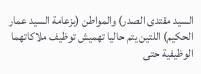السيد مقتدى الصدر) والمواطن (بزعامة السيد عمار الحكيم) اللتين يتم حاليا تهميش توظيف ملاكاتهما الوظيفية حتى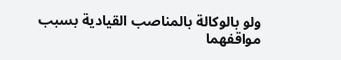ولو بالوكالة بالمناصب القيادية بسبب مواقفهما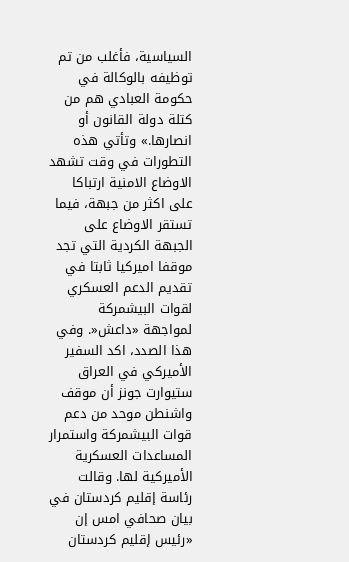السياسية، فأغلب من تم توظيفه بالوكالة في حكومة العبادي هم من كتلة دولة القانون أو انصارها.» وتأتي هذه التطورات في وقت تشهد الاوضاع الامنية ارتباكا على اكثر من جبهة، فيما تستقر الاوضاع على الجبهة الكردية التي تجد موقفا اميركيا ثابتا في تقديم الدعم العسكري لقوات البيشمركة لمواجهة «داعش«. وفي هذا الصدد، اكد السفير الأميركي في العراق ستيوارت جونز أن موقف واشنطن موحد من دعم قوات البيشمركة واستمرار المساعدات العسكرية الأميركية لها. وقالت رئاسة إقليم كردستان في بيان صحافي امس إن «رئيس إقليم كردستان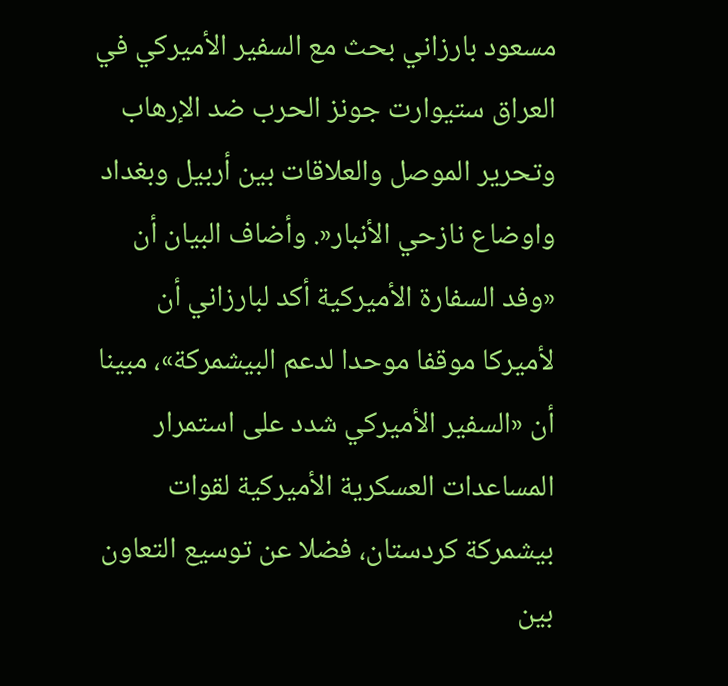مسعود بارزاني بحث مع السفير الأميركي في العراق ستيوارت جونز الحرب ضد الإرهاب وتحرير الموصل والعلاقات بين أربيل وبغداد واوضاع نازحي الأنبار«. وأضاف البيان أن «وفد السفارة الأميركية أكد لبارزاني أن لأميركا موقفا موحدا لدعم البيشمركة»، مبينا أن «السفير الأميركي شدد على استمرار المساعدات العسكرية الأميركية لقوات بيشمركة كردستان، فضلا عن توسيع التعاون بين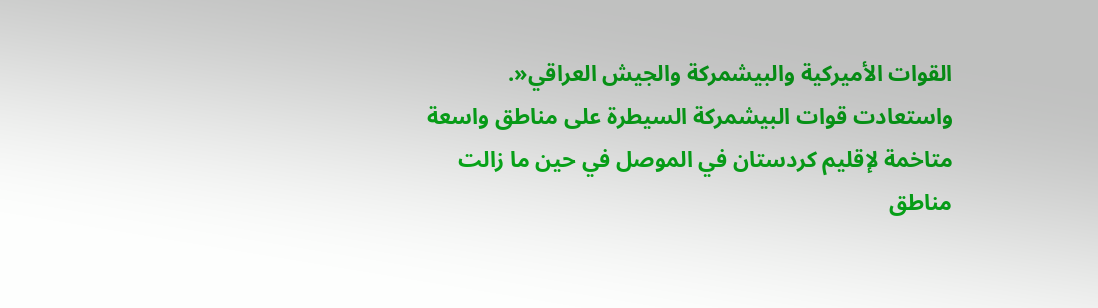القوات الأميركية والبيشمركة والجيش العراقي«. واستعادت قوات البيشمركة السيطرة على مناطق واسعة متاخمة لإقليم كردستان في الموصل في حين ما زالت مناطق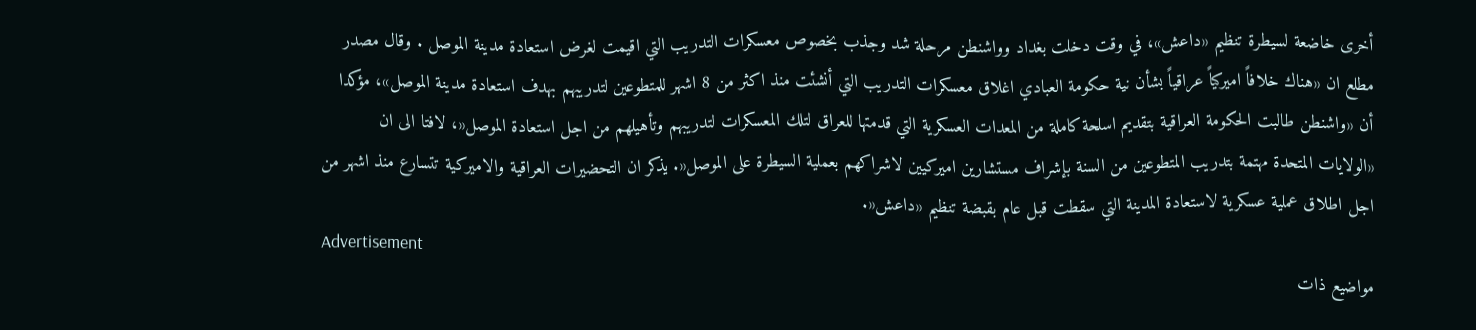أخرى خاضعة لسيطرة تنظيم «داعش»، في وقت دخلت بغداد وواشنطن مرحلة شد وجذب بخصوص معسكرات التدريب التي اقيمت لغرض استعادة مدينة الموصل . وقال مصدر مطلع ان «هناك خلافاً اميركياً عراقياً بشأن نية حكومة العبادي اغلاق معسكرات التدريب التي أنشئت منذ اكثر من 8 اشهر للمتطوعين لتدريبهم بهدف استعادة مدينة الموصل»، مؤكدا أن «واشنطن طالبت الحكومة العراقية بتقديم اسلحة كاملة من المعدات العسكرية التي قدمتها للعراق لتلك المعسكرات لتدريبهم وتأهيلهم من اجل استعادة الموصل«، لافتا الى ان «الولايات المتحدة مهتمة بتدريب المتطوعين من السنة بإشراف مستشارين اميركيين لاشراكهم بعملية السيطرة على الموصل«. يذكر ان التحضيرات العراقية والاميركية تتسارع منذ اشهر من اجل اطلاق عملية عسكرية لاستعادة المدينة التي سقطت قبل عام بقبضة تنظيم «داعش«.
Advertisement
مواضيع ذات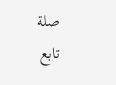صلة
تابع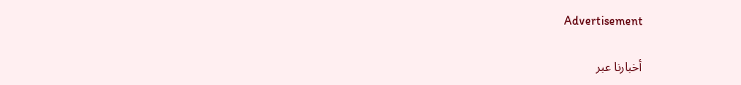Advertisement

أخبارنا عبر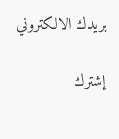بريدك الالكتروني

إشترك